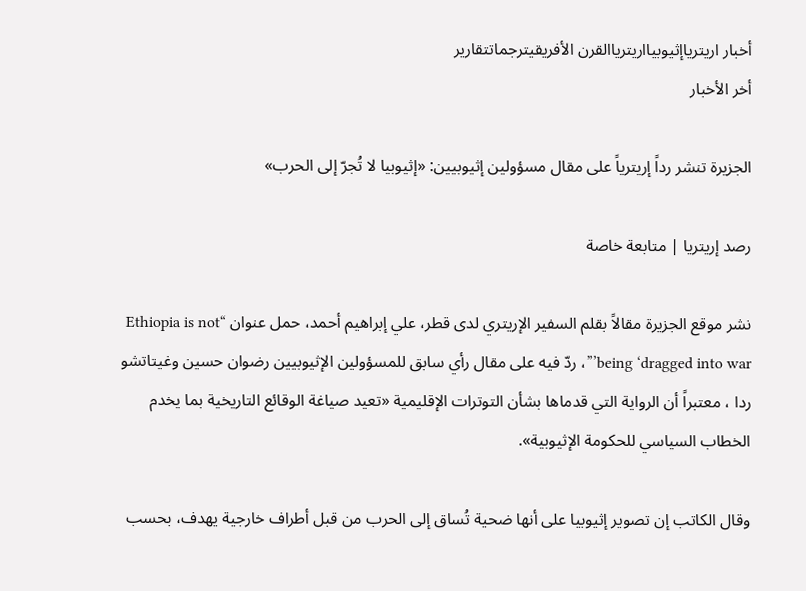أخبار اريترياإثيوبيااريترياالقرن الأفريقيترجماتتقارير
أخر الأخبار

الجزيرة تنشر رداً إريترياً على مقال مسؤولين إثيوبيين: «إثيوبيا لا تُجرّ إلى الحرب»

رصد إريتريا | متابعة خاصة

نشر موقع الجزيرة مقالاً بقلم السفير الإريتري لدى قطر، علي إبراهيم أحمد، حمل عنوان “Ethiopia is not being ‘dragged into war’”، ردّ فيه على مقال رأي سابق للمسؤولين الإثيوبيين رضوان حسين وغيتاتشو ردا ، معتبراً أن الرواية التي قدماها بشأن التوترات الإقليمية «تعيد صياغة الوقائع التاريخية بما يخدم الخطاب السياسي للحكومة الإثيوبية».

وقال الكاتب إن تصوير إثيوبيا على أنها ضحية تُساق إلى الحرب من قبل أطراف خارجية يهدف، بحسب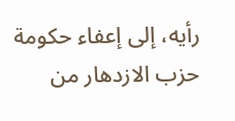رأيه، إلى إعفاء حكومة حزب الازدهار من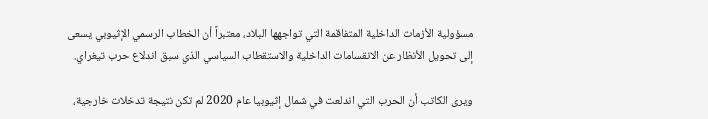مسؤولية الأزمات الداخلية المتفاقمة التي تواجهها البلاد، معتبراً أن الخطاب الرسمي الإثيوبي يسعى إلى تحويل الأنظار عن الانقسامات الداخلية والاستقطاب السياسي الذي سبق اندلاع حرب تيغراي.

ويرى الكاتب أن الحرب التي اندلعت في شمال إثيوبيا عام 2020 لم تكن نتيجة تدخلات خارجية،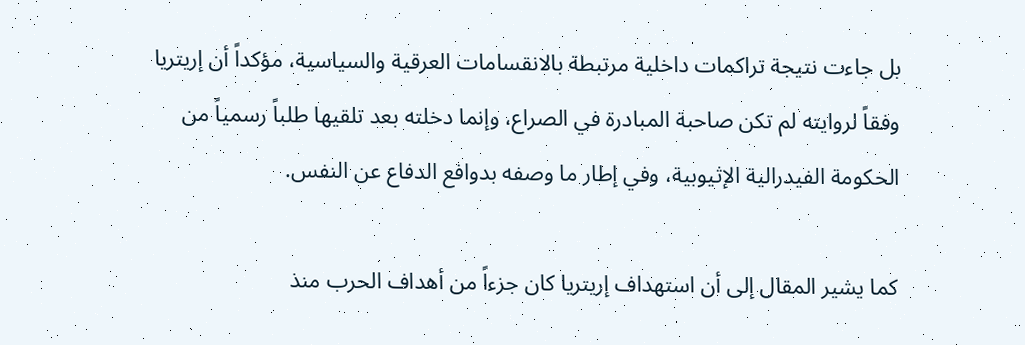بل جاءت نتيجة تراكمات داخلية مرتبطة بالانقسامات العرقية والسياسية، مؤكداً أن إريتريا وفقاً لروايته لم تكن صاحبة المبادرة في الصراع، وإنما دخلته بعد تلقيها طلباً رسمياً من الحكومة الفيدرالية الإثيوبية، وفي إطار ما وصفه بدوافع الدفاع عن النفس.

كما يشير المقال إلى أن استهداف إريتريا كان جزءاً من أهداف الحرب منذ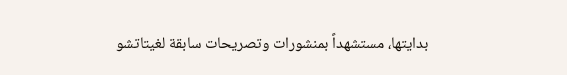بدايتها، مستشهداً بمنشورات وتصريحات سابقة لغيتاتشو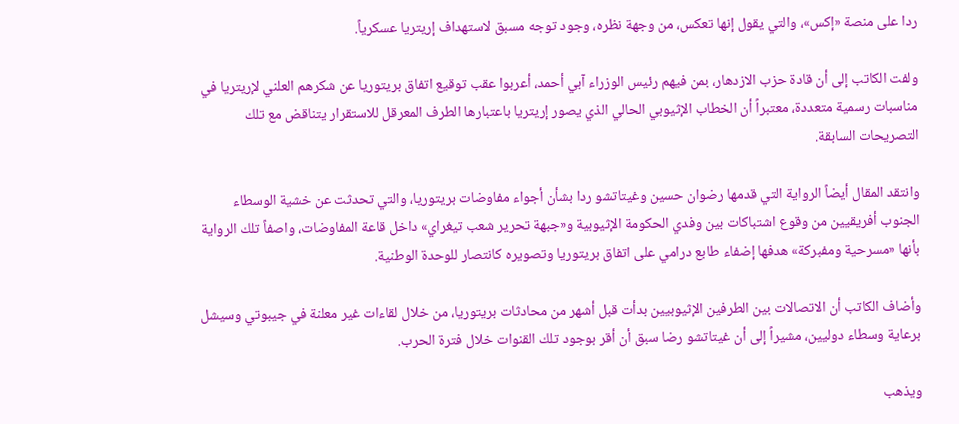ردا على منصة «إكس»، والتي يقول إنها تعكس، من وجهة نظره، وجود توجه مسبق لاستهداف إريتريا عسكرياً.

ولفت الكاتب إلى أن قادة حزب الازدهار، بمن فيهم رئيس الوزراء آبي أحمد، أعربوا عقب توقيع اتفاق بريتوريا عن شكرهم العلني لإريتريا في مناسبات رسمية متعددة، معتبراً أن الخطاب الإثيوبي الحالي الذي يصور إريتريا باعتبارها الطرف المعرقل للاستقرار يتناقض مع تلك التصريحات السابقة.

وانتقد المقال أيضاً الرواية التي قدمها رضوان حسين وغيتاتشو ردا بشأن أجواء مفاوضات بريتوريا، والتي تحدثت عن خشية الوسطاء الجنوب أفريقيين من وقوع اشتباكات بين وفدي الحكومة الإثيوبية و«جبهة تحرير شعب تيغراي» داخل قاعة المفاوضات، واصفاً تلك الرواية بأنها «مسرحية ومفبركة» هدفها إضفاء طابع درامي على اتفاق بريتوريا وتصويره كانتصار للوحدة الوطنية.

وأضاف الكاتب أن الاتصالات بين الطرفين الإثيوبيين بدأت قبل أشهر من محادثات بريتوريا، من خلال لقاءات غير معلنة في جيبوتي وسيشل برعاية وسطاء دوليين، مشيراً إلى أن غيتاتشو رضا سبق أن أقر بوجود تلك القنوات خلال فترة الحرب.

ويذهب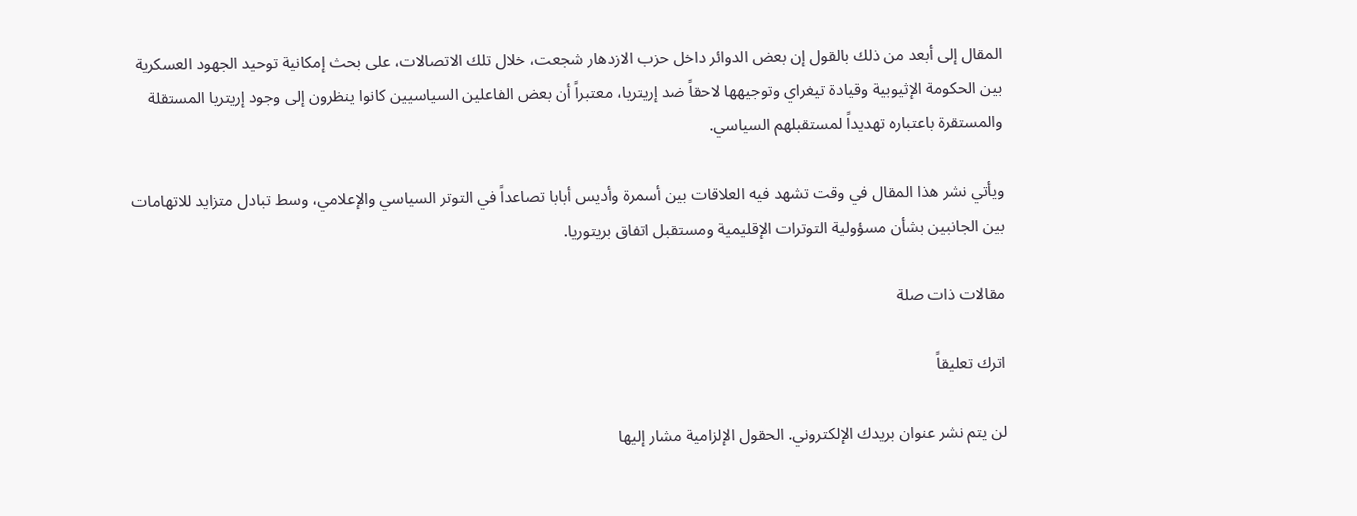المقال إلى أبعد من ذلك بالقول إن بعض الدوائر داخل حزب الازدهار شجعت، خلال تلك الاتصالات، على بحث إمكانية توحيد الجهود العسكرية بين الحكومة الإثيوبية وقيادة تيغراي وتوجيهها لاحقاً ضد إريتريا، معتبراً أن بعض الفاعلين السياسيين كانوا ينظرون إلى وجود إريتريا المستقلة والمستقرة باعتباره تهديداً لمستقبلهم السياسي.

ويأتي نشر هذا المقال في وقت تشهد فيه العلاقات بين أسمرة وأديس أبابا تصاعداً في التوتر السياسي والإعلامي، وسط تبادل متزايد للاتهامات بين الجانبين بشأن مسؤولية التوترات الإقليمية ومستقبل اتفاق بريتوريا.

مقالات ذات صلة

اترك تعليقاً

لن يتم نشر عنوان بريدك الإلكتروني. الحقول الإلزامية مشار إليها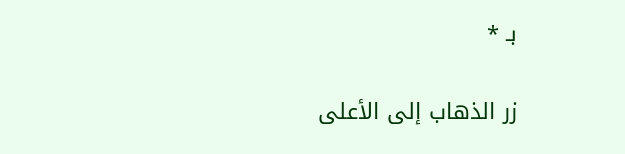بـ *

زر الذهاب إلى الأعلى